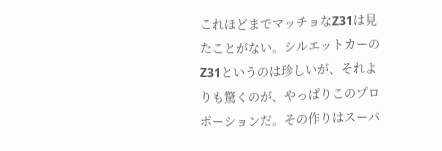これほどまでマッチョなZ31は見たことがない。シルエットカーのZ31というのは珍しいが、それよりも驚くのが、やっぱりこのプロポーションだ。その作りはスーパ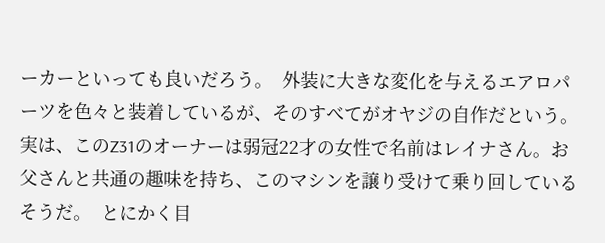ーカーといっても良いだろう。  外装に大きな変化を与えるエアロパーツを色々と装着しているが、そのすべてがオヤジの自作だという。実は、このZ31のオーナーは弱冠22才の女性で名前はレイナさん。お父さんと共通の趣味を持ち、このマシンを譲り受けて乗り回しているそうだ。  とにかく目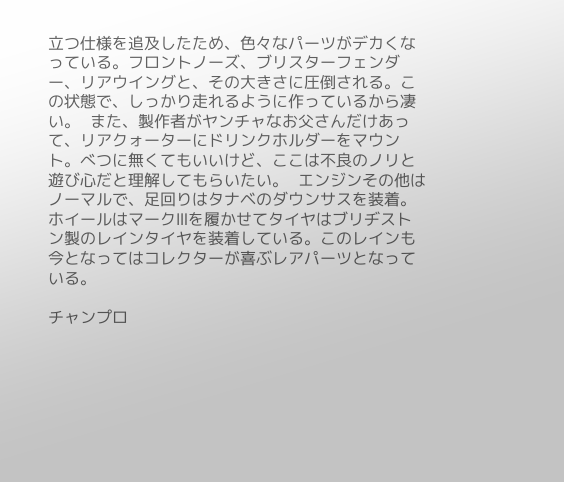立つ仕様を追及したため、色々なパーツがデカくなっている。フロントノーズ、ブリスターフェンダー、リアウイングと、その大きさに圧倒される。この状態で、しっかり走れるように作っているから凄い。  また、製作者がヤンチャなお父さんだけあって、リアクォーターにドリンクホルダーをマウント。べつに無くてもいいけど、ここは不良のノリと遊び心だと理解してもらいたい。  エンジンその他はノーマルで、足回りはタナベのダウンサスを装着。ホイールはマークⅢを履かせてタイヤはブリヂストン製のレインタイヤを装着している。このレインも今となってはコレクターが喜ぶレアパーツとなっている。

チャンプロ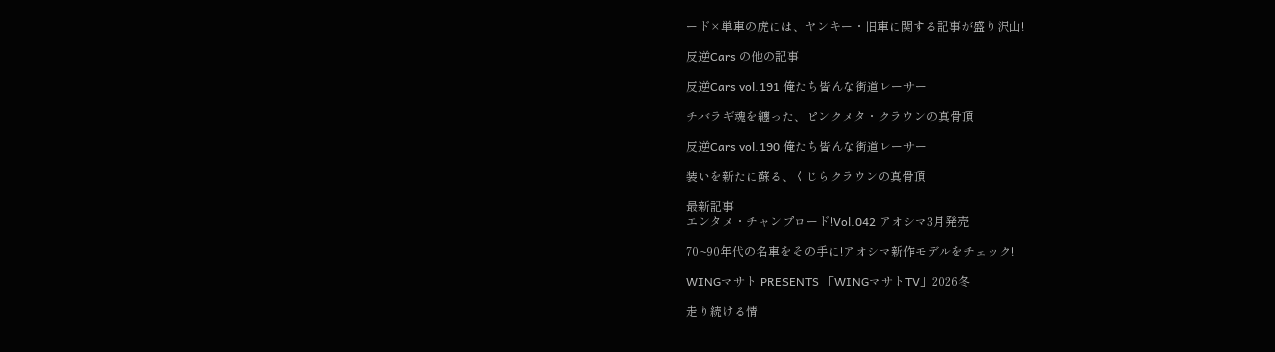ード×単車の虎には、ヤンキー・旧車に関する記事が盛り沢山!

反逆Cars の他の記事

反逆Cars vol.191 俺たち皆んな街道レーサー

チバラギ魂を纏った、ピンクメタ・クラウンの真骨頂

反逆Cars vol.190 俺たち皆んな街道レーサー

装いを新たに蘇る、くじらクラウンの真骨頂

最新記事
エンタメ・チャンプロード!Vol.042 アオシマ3月発売

70~90年代の名車をその手に!アオシマ新作モデルをチェック!

WINGマサト PRESENTS 「WINGマサトTV」2026冬

走り続ける情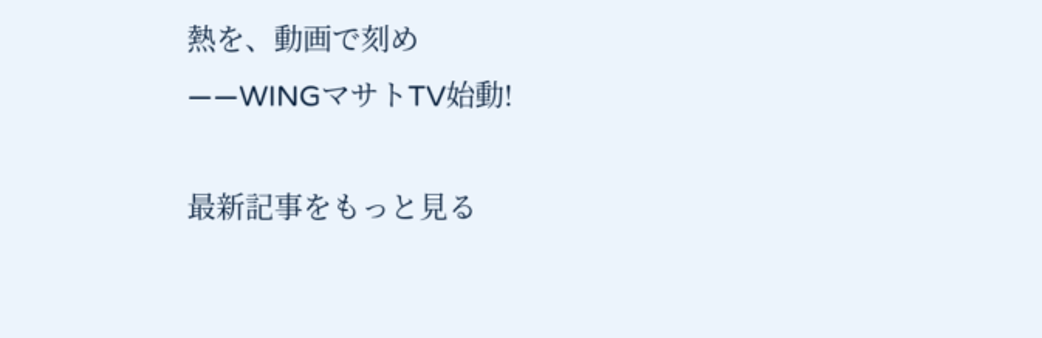熱を、動画で刻め
――WINGマサトTV始動!

最新記事をもっと見る